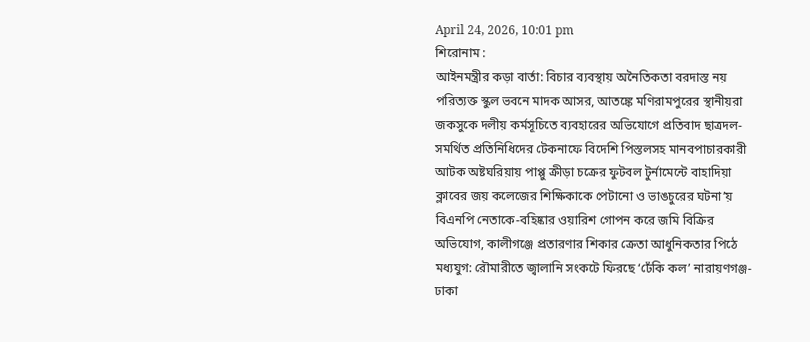April 24, 2026, 10:01 pm
শিরোনাম :
আইনমন্ত্রীর কড়া বার্তা: বিচার ব্যবস্থায় অনৈতিকতা বরদাস্ত নয় পরিত্যক্ত স্কুল ভবনে মাদক আসর, আতঙ্কে মণিরামপুরের স্থানীয়রা জকসুকে দলীয় কর্মসূচিতে ব্যবহারের অভিযোগে প্রতিবাদ ছাত্রদল-সমর্থিত প্রতিনিধিদের টেকনাফে বিদেশি পিস্তলসহ মানবপাচারকারী আটক অষ্টঘরিয়ায় পাপ্পু ক্রীড়া চক্রের ফুটবল টুর্নামেন্টে বাহাদিয়া ক্লাবের জয় কলেজের শিক্ষিকাকে পেটানো ও ভাঙচুরের ঘটনা’য় বিএনপি নেতাকে-বহিষ্কার ওয়ারিশ গোপন করে জমি বিক্রির অভিযোগ, কালীগঞ্জে প্রতারণার শিকার ক্রেতা আধুনিকতার পিঠে মধ্যযুগ: রৌমারীতে জ্বালানি সংকটে ফিরছে ‘ঢেঁকি কল’ নারায়ণগঞ্জ-ঢাকা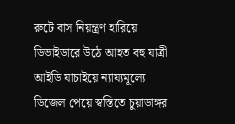রুটে বাস নিয়ন্ত্রণ হারিয়ে ডিভাইডারে উঠে আহত বহু যাত্রী আইডি যাচাইয়ে ন্যায্যমূল্যে ডিজেল পেয়ে স্বস্তিতে চুয়াডাঙ্গর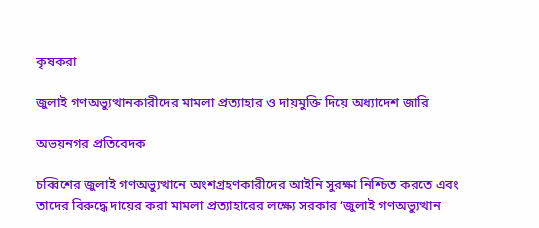কৃষকরা

জুলাই গণঅভ্যুত্থানকারীদের মামলা প্রত্যাহার ও দায়মুক্তি দিয়ে অধ্যাদেশ জারি

অভয়নগর প্রতিবেদক

চব্বিশের জুলাই গণঅভ্যুত্থানে অংশগ্রহণকারীদের আইনি সুরক্ষা নিশ্চিত করতে এবং তাদের বিরুদ্ধে দায়ের করা মামলা প্রত্যাহারের লক্ষ্যে সরকার ‘জুলাই গণঅভ্যুত্থান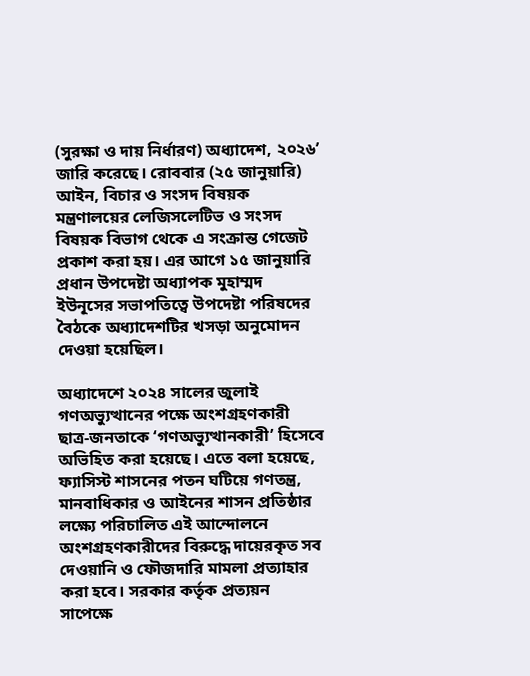(সুরক্ষা ও দায় নির্ধারণ) অধ্যাদেশ, ২০২৬’ জারি করেছে। রোববার (২৫ জানুয়ারি) আইন, বিচার ও সংসদ বিষয়ক মন্ত্রণালয়ের লেজিসলেটিভ ও সংসদ বিষয়ক বিভাগ থেকে এ সংক্রান্ত গেজেট প্রকাশ করা হয়। এর আগে ১৫ জানুয়ারি প্রধান উপদেষ্টা অধ্যাপক মুহাম্মদ ইউনূসের সভাপতিত্বে উপদেষ্টা পরিষদের বৈঠকে অধ্যাদেশটির খসড়া অনুমোদন দেওয়া হয়েছিল।

অধ্যাদেশে ২০২৪ সালের জুলাই গণঅভ্যুত্থানের পক্ষে অংশগ্রহণকারী ছাত্র-জনতাকে ‘গণঅভ্যুত্থানকারী’ হিসেবে অভিহিত করা হয়েছে। এতে বলা হয়েছে, ফ্যাসিস্ট শাসনের পতন ঘটিয়ে গণতন্ত্র, মানবাধিকার ও আইনের শাসন প্রতিষ্ঠার লক্ষ্যে পরিচালিত এই আন্দোলনে অংশগ্রহণকারীদের বিরুদ্ধে দায়েরকৃত সব দেওয়ানি ও ফৌজদারি মামলা প্রত্যাহার করা হবে। সরকার কর্তৃক প্রত্যয়ন সাপেক্ষে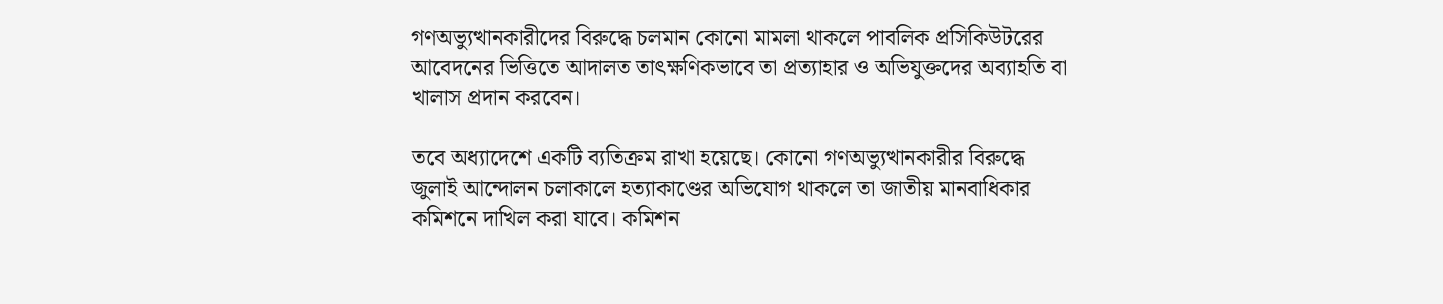গণঅভ্যুত্থানকারীদের বিরুদ্ধে চলমান কোনো মামলা থাকলে পাবলিক প্রসিকিউটরের আবেদনের ভিত্তিতে আদালত তাৎক্ষণিকভাবে তা প্রত্যাহার ও অভিযুক্তদের অব্যাহতি বা খালাস প্রদান করবেন।

তবে অধ্যাদেশে একটি ব্যতিক্রম রাখা হয়েছে। কোনো গণঅভ্যুত্থানকারীর বিরুদ্ধে জুলাই আন্দোলন চলাকালে হত্যাকাণ্ডের অভিযোগ থাকলে তা জাতীয় মানবাধিকার কমিশনে দাখিল করা যাবে। কমিশন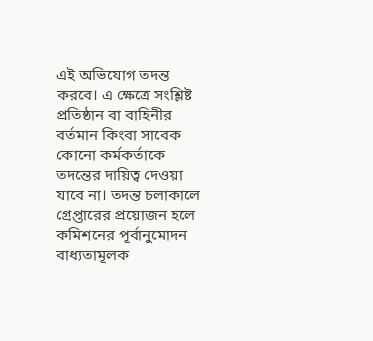এই অভিযোগ তদন্ত করবে। এ ক্ষেত্রে সংশ্লিষ্ট প্রতিষ্ঠান বা বাহিনীর বর্তমান কিংবা সাবেক কোনো কর্মকর্তাকে তদন্তের দায়িত্ব দেওয়া যাবে না। তদন্ত চলাকালে গ্রেপ্তারের প্রয়োজন হলে কমিশনের পূর্বানুমোদন বাধ্যতামূলক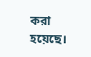করা হয়েছে।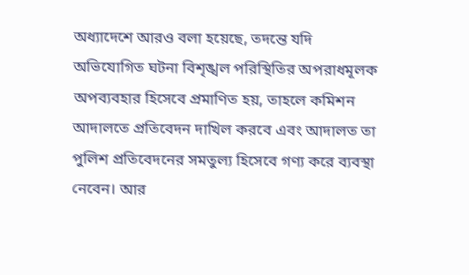অধ্যাদেশে আরও বলা হয়েছে, তদন্তে যদি অভিযোগিত ঘটনা বিশৃঙ্খল পরিস্থিতির অপরাধমূলক অপব্যবহার হিসেবে প্রমাণিত হয়, তাহলে কমিশন আদালতে প্রতিবেদন দাখিল করবে এবং আদালত তা পুলিশ প্রতিবেদনের সমতুল্য হিসেবে গণ্য করে ব্যবস্থা নেবেন। আর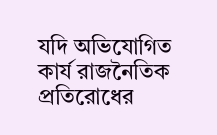যদি অভিযোগিত কার্য রাজনৈতিক প্রতিরোধের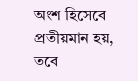অংশ হিসেবে প্রতীয়মান হয়, তবে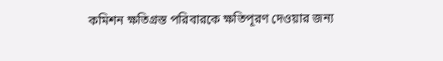কমিশন ক্ষতিগ্রস্ত পরিবারকে ক্ষতিপূরণ দেওয়ার জন্য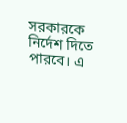সরকারকে নির্দেশ দিতে পারবে। এ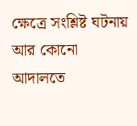ক্ষেত্রে সংশ্লিষ্ট ঘটনায় আর কোনো আদালতে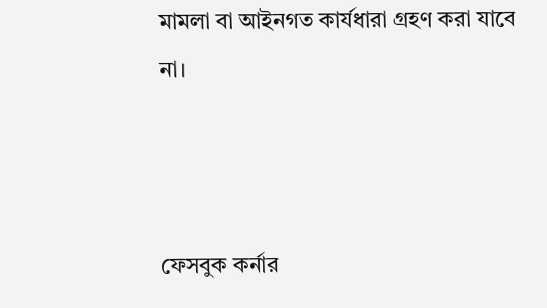মামলা বা আইনগত কার্যধারা গ্রহণ করা যাবে না।



ফেসবুক কর্নার